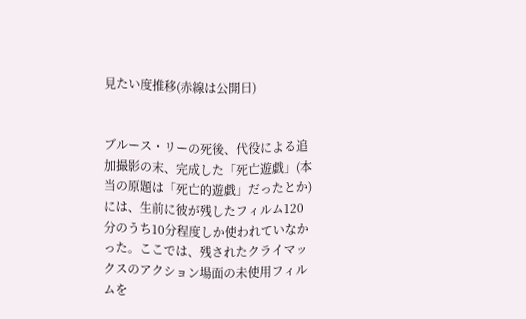見たい度推移(赤線は公開日)


ブルース・リーの死後、代役による追加撮影の末、完成した「死亡遊戯」(本当の原題は「死亡的遊戯」だったとか)には、生前に彼が残したフィルム120分のうち10分程度しか使われていなかった。ここでは、残されたクライマックスのアクション場面の未使用フィルムを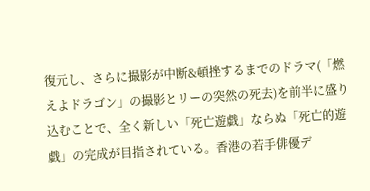復元し、さらに撮影が中断&頓挫するまでのドラマ(「燃えよドラゴン」の撮影とリーの突然の死去)を前半に盛り込むことで、全く新しい「死亡遊戯」ならぬ「死亡的遊戯」の完成が目指されている。香港の若手俳優デ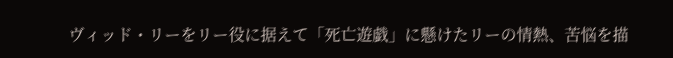ヴィッド・リーをリー役に据えて「死亡遊戯」に懸けたリーの情熱、苦悩を描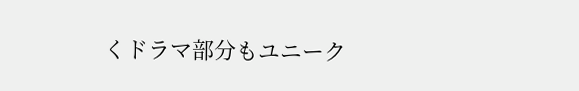くドラマ部分もユニーク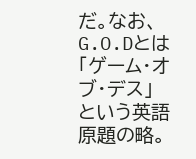だ。なお、G.O.Dとは「ゲーム・オブ・デス」という英語原題の略。